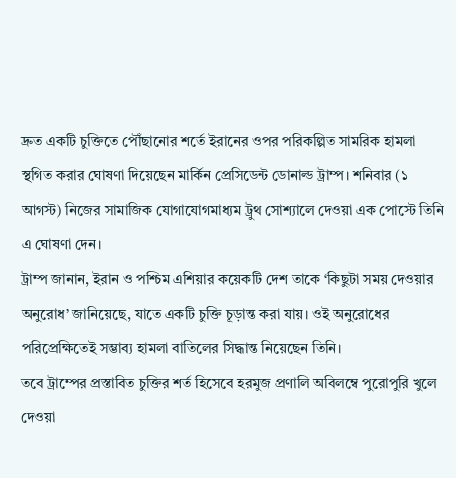দ্রুত একটি চুক্তিতে পৌঁছানোর শর্তে ইরানের ওপর পরিকল্পিত সামরিক হামলা স্থগিত করার ঘোষণা দিয়েছেন মার্কিন প্রেসিডেন্ট ডোনাল্ড ট্রাম্প। শনিবার (১ আগস্ট) নিজের সামাজিক যোগাযোগমাধ্যম ট্রুথ সোশ্যালে দেওয়া এক পোস্টে তিনি এ ঘোষণা দেন।
ট্রাম্প জানান, ইরান ও পশ্চিম এশিয়ার কয়েকটি দেশ তাকে ‘কিছুটা সময় দেওয়ার অনুরোধ’ জানিয়েছে, যাতে একটি চুক্তি চূড়ান্ত করা যায়। ওই অনুরোধের পরিপ্রেক্ষিতেই সম্ভাব্য হামলা বাতিলের সিদ্ধান্ত নিয়েছেন তিনি।
তবে ট্রাম্পের প্রস্তাবিত চুক্তির শর্ত হিসেবে হরমুজ প্রণালি অবিলম্বে পুরোপুরি খুলে দেওয়া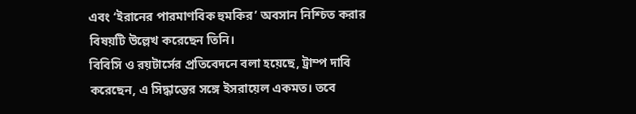এবং ‘ইরানের পারমাণবিক হুমকির’ অবসান নিশ্চিত করার বিষয়টি উল্লেখ করেছেন তিনি।
বিবিসি ও রয়টার্সের প্রতিবেদনে বলা হয়েছে, ট্রাম্প দাবি করেছেন, এ সিদ্ধান্তের সঙ্গে ইসরায়েল একমত। তবে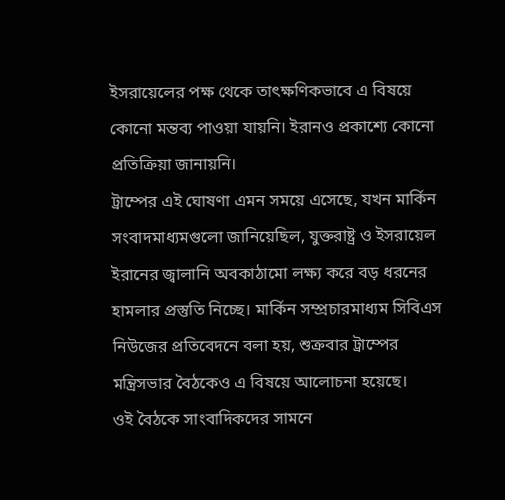ইসরায়েলের পক্ষ থেকে তাৎক্ষণিকভাবে এ বিষয়ে কোনো মন্তব্য পাওয়া যায়নি। ইরানও প্রকাশ্যে কোনো প্রতিক্রিয়া জানায়নি।
ট্রাম্পের এই ঘোষণা এমন সময়ে এসেছে, যখন মার্কিন সংবাদমাধ্যমগুলো জানিয়েছিল, যুক্তরাষ্ট্র ও ইসরায়েল ইরানের জ্বালানি অবকাঠামো লক্ষ্য করে বড় ধরনের হামলার প্রস্তুতি নিচ্ছে। মার্কিন সম্প্রচারমাধ্যম সিবিএস নিউজের প্রতিবেদনে বলা হয়, শুক্রবার ট্রাম্পের মন্ত্রিসভার বৈঠকেও এ বিষয়ে আলোচনা হয়েছে।
ওই বৈঠকে সাংবাদিকদের সামনে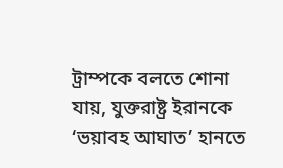ট্রাম্পকে বলতে শোনা যায়, যুক্তরাষ্ট্র ইরানকে ‘ভয়াবহ আঘাত’ হানতে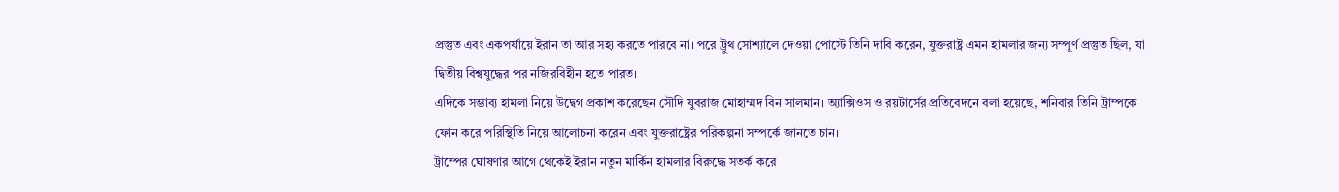প্রস্তুত এবং একপর্যায়ে ইরান তা আর সহ্য করতে পারবে না। পরে ট্রুথ সোশ্যালে দেওয়া পোস্টে তিনি দাবি করেন, যুক্তরাষ্ট্র এমন হামলার জন্য সম্পূর্ণ প্রস্তুত ছিল, যা দ্বিতীয় বিশ্বযুদ্ধের পর নজিরবিহীন হতে পারত।
এদিকে সম্ভাব্য হামলা নিয়ে উদ্বেগ প্রকাশ করেছেন সৌদি যুবরাজ মোহাম্মদ বিন সালমান। অ্যাক্সিওস ও রয়টার্সের প্রতিবেদনে বলা হয়েছে, শনিবার তিনি ট্রাম্পকে ফোন করে পরিস্থিতি নিয়ে আলোচনা করেন এবং যুক্তরাষ্ট্রের পরিকল্পনা সম্পর্কে জানতে চান।
ট্রাম্পের ঘোষণার আগে থেকেই ইরান নতুন মার্কিন হামলার বিরুদ্ধে সতর্ক করে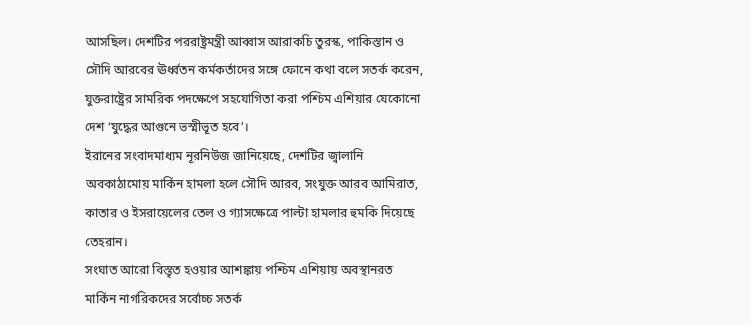আসছিল। দেশটির পররাষ্ট্রমন্ত্রী আব্বাস আরাকচি তুরস্ক, পাকিস্তান ও সৌদি আরবের ঊর্ধ্বতন কর্মকর্তাদের সঙ্গে ফোনে কথা বলে সতর্ক করেন, যুক্তরাষ্ট্রের সামরিক পদক্ষেপে সহযোগিতা করা পশ্চিম এশিয়ার যেকোনো দেশ ‘যুদ্ধের আগুনে ভস্মীভূত হবে’।
ইরানের সংবাদমাধ্যম নূরনিউজ জানিয়েছে, দেশটির জ্বালানি অবকাঠামোয় মার্কিন হামলা হলে সৌদি আরব, সংযুক্ত আরব আমিরাত, কাতার ও ইসরায়েলের তেল ও গ্যাসক্ষেত্রে পাল্টা হামলার হুমকি দিয়েছে তেহরান।
সংঘাত আরো বিস্তৃত হওয়ার আশঙ্কায় পশ্চিম এশিয়ায় অবস্থানরত মার্কিন নাগরিকদের সর্বোচ্চ সতর্ক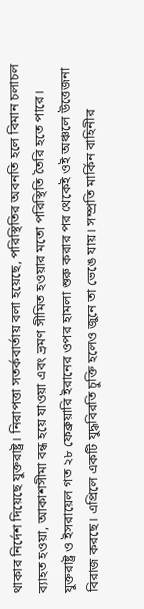থাকার নির্দেশ দিয়েছে যুক্তরাষ্ট্র। নিরাপত্তা সতর্কবার্তায় বলা হয়েছে, পরিস্থিতির অবনতি হলে বিমান চলাচল ব্যাহত হওয়া, আকাশসীমা বন্ধ হয়ে যাওয়া এবং ভ্রমণ সীমিত হওয়ার মতো পরিস্থিতি তৈরি হতে পারে।
যুক্তরাষ্ট্র ও ইসরায়েল গত ২৮ ফেব্রুয়ারি ইরানের ওপর হামলা শুরু করার পর থেকেই ওই অঞ্চলে উত্তেজনা বিরাজ করছে। এপ্রিলে একটি যুদ্ধবিরতি চুক্তি হলেও জুনে তা ভেঙে যায়। সম্প্রতি মার্কিন বাহিনীর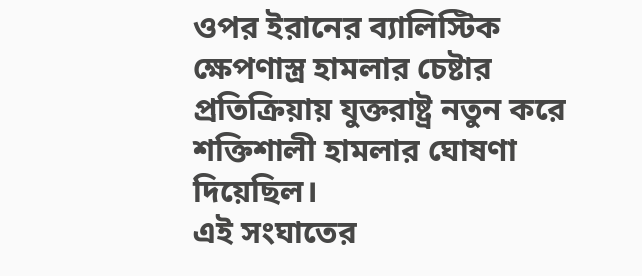ওপর ইরানের ব্যালিস্টিক ক্ষেপণাস্ত্র হামলার চেষ্টার প্রতিক্রিয়ায় যুক্তরাষ্ট্র নতুন করে শক্তিশালী হামলার ঘোষণা দিয়েছিল।
এই সংঘাতের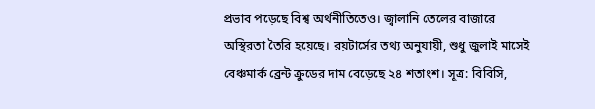প্রভাব পড়েছে বিশ্ব অর্থনীতিতেও। জ্বালানি তেলের বাজারে অস্থিরতা তৈরি হয়েছে। রয়টার্সের তথ্য অনুযায়ী, শুধু জুলাই মাসেই বেঞ্চমার্ক ব্রেন্ট ক্রুডের দাম বেড়েছে ২৪ শতাংশ। সূত্র: বিবিসি,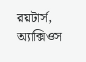রয়টার্স, অ্যাক্সিওস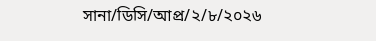সানা/ডিসি/আপ্র/২/৮/২০২৬